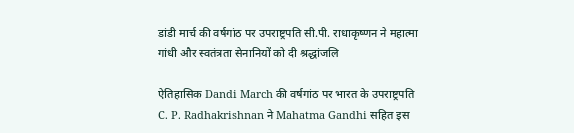डांडी मार्च की वर्षगांठ पर उपराष्ट्रपति सी.पी. राधाकृष्णन ने महात्मा गांधी और स्वतंत्रता सेनानियों को दी श्रद्धांजलि

ऐतिहासिक Dandi March की वर्षगांठ पर भारत के उपराष्ट्रपति C. P. Radhakrishnan ने Mahatma Gandhi सहित इस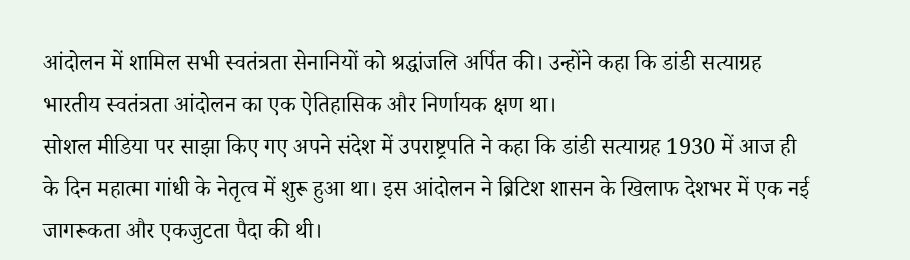आंदोलन में शामिल सभी स्वतंत्रता सेनानियों को श्रद्धांजलि अर्पित की। उन्होंने कहा कि डांडी सत्याग्रह भारतीय स्वतंत्रता आंदोलन का एक ऐतिहासिक और निर्णायक क्षण था।
सोशल मीडिया पर साझा किए गए अपने संदेश में उपराष्ट्रपति ने कहा कि डांडी सत्याग्रह 1930 में आज ही के दिन महात्मा गांधी के नेतृत्व में शुरू हुआ था। इस आंदोलन ने ब्रिटिश शासन के खिलाफ देशभर में एक नई जागरूकता और एकजुटता पैदा की थी।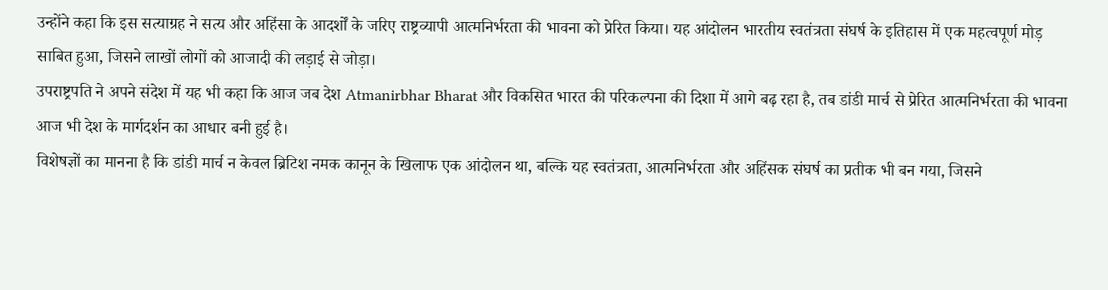उन्होंने कहा कि इस सत्याग्रह ने सत्य और अहिंसा के आदर्शों के जरिए राष्ट्रव्यापी आत्मनिर्भरता की भावना को प्रेरित किया। यह आंदोलन भारतीय स्वतंत्रता संघर्ष के इतिहास में एक महत्वपूर्ण मोड़ साबित हुआ, जिसने लाखों लोगों को आजादी की लड़ाई से जोड़ा।
उपराष्ट्रपति ने अपने संदेश में यह भी कहा कि आज जब देश Atmanirbhar Bharat और विकसित भारत की परिकल्पना की दिशा में आगे बढ़ रहा है, तब डांडी मार्च से प्रेरित आत्मनिर्भरता की भावना आज भी देश के मार्गदर्शन का आधार बनी हुई है।
विशेषज्ञों का मानना है कि डांडी मार्च न केवल ब्रिटिश नमक कानून के खिलाफ एक आंदोलन था, बल्कि यह स्वतंत्रता, आत्मनिर्भरता और अहिंसक संघर्ष का प्रतीक भी बन गया, जिसने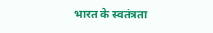भारत के स्वतंत्रता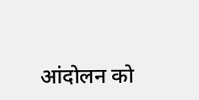आंदोलन को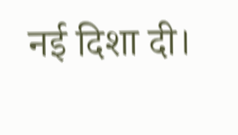नई दिशा दी।